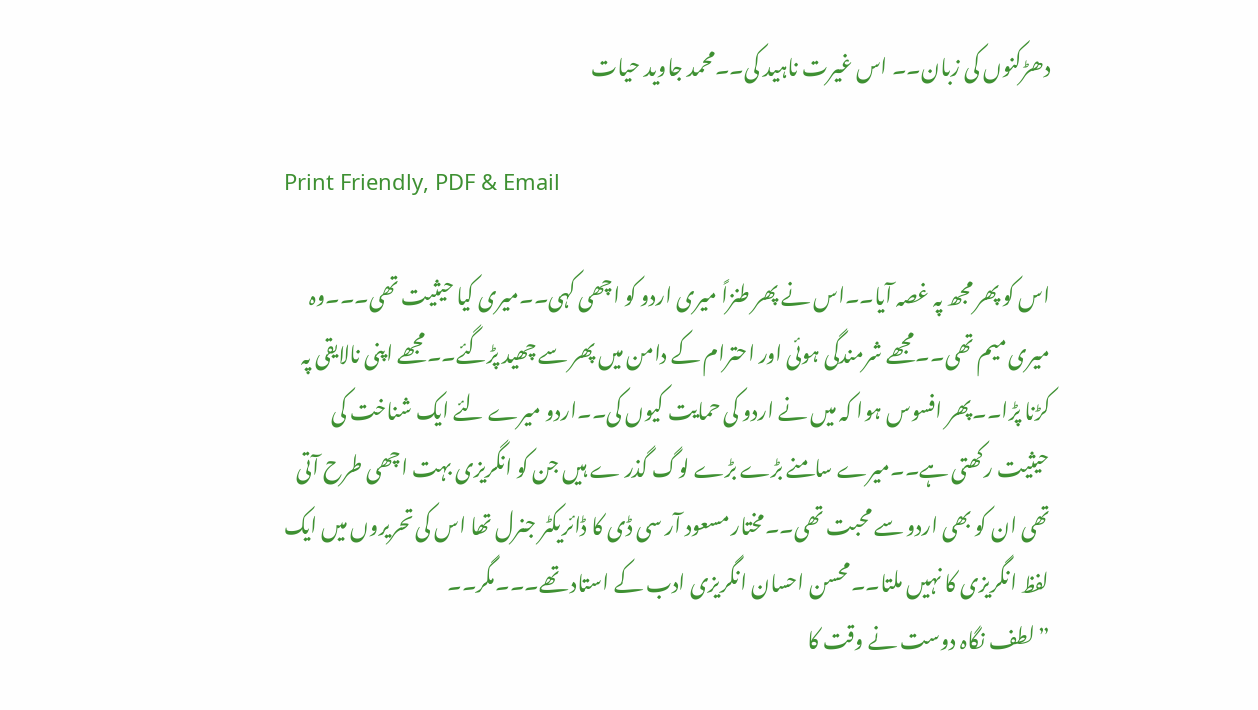دھڑکنوں کی زبان۔۔ اس غیرت ناہید کی۔۔محمد جاوید حیات

Print Friendly, PDF & Email

اس کو پھر مجھ پہ غصہ آیا۔۔اس نے پھر طنزاً میری اردو کو اچھی کہی۔۔میری کیا حیثیت تھی۔۔۔وہ میری میم تھی۔۔مجھے شرمندگی ہوئی اور احترام کے دامن میں پھر سے چھید پڑگئے۔۔مجھے اپنی نالایقی پہ کڑنا پڑا۔۔پھر افسوس ہوا کہ میں نے اردو کی حمایت کیوں کی۔۔اردو میرے لئے ایک شناخت کی حیثیت رکھتی ہے۔۔میرے سامنے بڑے بڑے لوگ گذر ے ہیں جن کو انگریزی بہت اچھی طرح آتی تھی ان کو بھی اردو سے محبت تھی۔۔مختار مسعود آر سی ڈی کا ڈائریکٹر جنرل تھا اس کی تحریروں میں ایک لفظ انگریزی کا نہیں ملتا۔۔محسن احسان انگریزی ادب کے استاد تھے۔۔۔مگر۔۔
”لطف نگاہ دوست نے وقت کا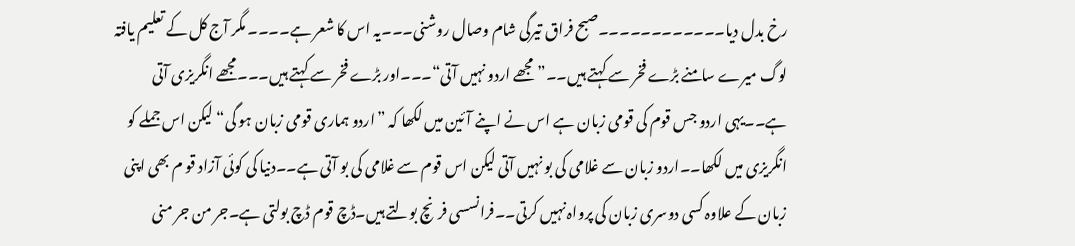رخ بدل دیا۔۔۔۔۔۔۔۔۔۔۔۔صبح فراق تیرگی شام وصال روشنی۔۔۔یہ اس کا شعر ہے۔۔۔۔ مگر آج کل کے تعلیم یافتہ لوگ میرے سامنے بڑے فخر سے کہتے ہیں۔۔”مجھے اردو نہیں آتی“۔۔۔اور بڑے فخر سے کہتے ہیں۔۔۔مجھے انگریزی آتی ہے۔۔یہی اردو جس قوم کی قومی زبان ہے اس نے اپنے آئین میں لکھا کہ ”اردو ہماری قومی زبان ہو گی“ لیکن اس جملے کو انگریزی میں لکھا۔۔اردو زبان سے غلامی کی بو نہیں آتی لیکن اس قوم سے غلامی کی بو آتی ہے۔۔دنیا کی کوئی آزاد قو م بھی اپنی زبان کے علاوہ کسی دوسری زبان کی پرواہ نہیں کرتی۔۔فرانسسی فرنچ بولتے ہیں۔ڈچ قوم ڈچ بولتی ہے۔جر من جر منی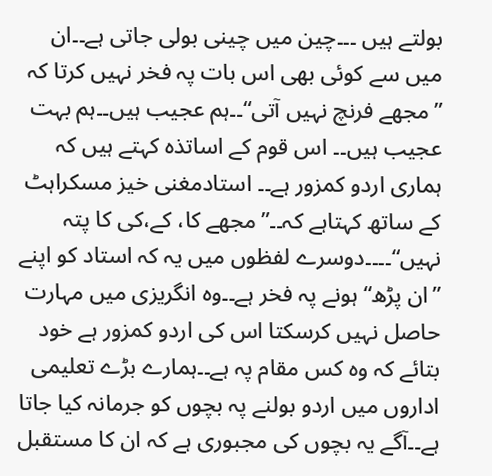بولتے ہیں ۔۔۔چین میں چینی بولی جاتی ہے۔۔ان میں سے کوئی بھی اس بات پہ فخر نہیں کرتا کہ ”مجھے فرنچ نہیں آتی“۔۔ہم عجیب ہیں۔۔ہم بہت عجیب ہیں۔۔ اس قوم کے اساتذہ کہتے ہیں کہ ہماری اردو کمزور ہے۔۔ استادمغنی خیز مسکراہٹ کے ساتھ کہتاہے کہ۔۔”مجھے کا، کے،کی کا پتہ نہیں“۔۔۔۔دوسرے لفظوں میں یہ کہ استاد کو اپنے ”ان پڑھ“ ہونے پہ فخر ہے۔۔وہ انگریزی میں مہارت حاصل نہیں کرسکتا اس کی اردو کمزور ہے خود بتائے کہ وہ کس مقام پہ ہے۔۔ہمارے بڑے تعلیمی اداروں میں اردو بولنے پہ بچوں کو جرمانہ کیا جاتا ہے۔۔آگے یہ بچوں کی مجبوری ہے کہ ان کا مستقبل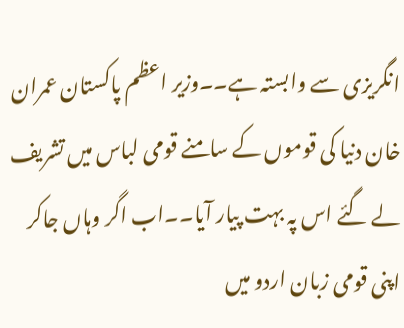انگریزی سے وابستہ ہے۔۔وزیر اعظم پاکستان عمران خان دنیا کی قوموں کے سامنے قومی لباس میں تشریف لے گئے اس پہ بہت پیار آیا۔۔اب اگر وہاں جاکر اپنی قومی زبان اردو میں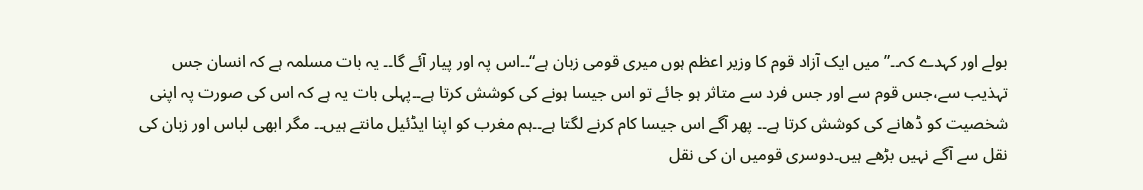بولے اور کہدے کہ۔۔”میں ایک آزاد قوم کا وزیر اعظم ہوں میری قومی زبان ہے“۔۔اس پہ اور پیار آئے گا۔۔ یہ بات مسلمہ ہے کہ انسان جس تہذیب سے،جس قوم سے اور جس فرد سے متاثر ہو جائے تو اس جیسا ہونے کی کوشش کرتا ہے۔۔پہلی بات یہ ہے کہ اس کی صورت پہ اپنی شخصیت کو ڈھانے کی کوشش کرتا ہے۔۔ پھر آگے اس جیسا کام کرنے لگتا ہے۔۔ہم مغرب کو اپنا ایڈئیل مانتے ہیں۔۔ مگر ابھی لباس اور زبان کی نقل سے آگے نہیں بڑھے ہیں۔دوسری قومیں ان کی نقل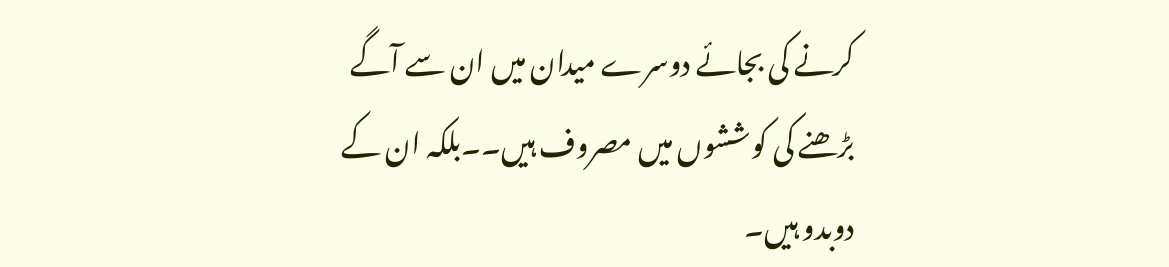کرنے کی بجائے دوسرے میدان میں ان سے آگے بڑھنے کی کوششوں میں مصروف ہیں۔۔بلکہ ان کے دوبدو ہیں۔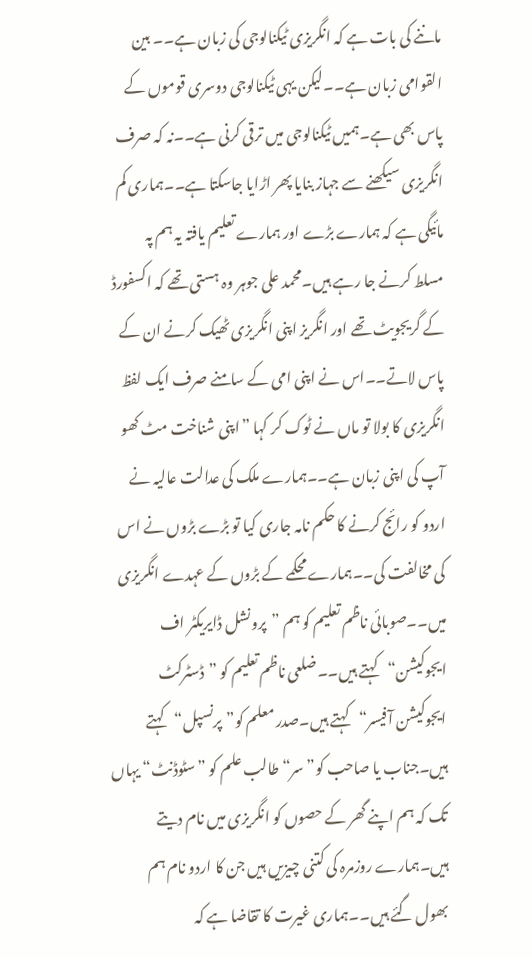ماننے کی بات ہے کہ انگریزی ٹیکنالوجی کی زبان ہے۔۔ بین القوامی زبان ہے۔۔لیکن یہی ٹیکنالوجی دوسری قوموں کے پاس بھی ہے۔ہمیں ٹیکنالوجی میں ترقی کرنی ہے۔۔نہ کہ صرف انگریزی سیکھنے سے جہاز بنایا پھر اڑایا جاسکتا ہے۔۔ہماری کم مائیگی ہے کہ ہمارے بڑے اور ہمارے تعلیم یافتہ یہ ہم پہ مسلط کرنے جا رہے ہیں۔محمد علی جوہر وہ ہستی تھے کہ اکسفورڈ کے گریجویٹ تھے اور انگریز اپنی انگریزی ٹھیک کرنے ان کے پاس لاتے۔۔اس نے اپنی امی کے سامنے صرف ایک لفظ انگریزی کا بولا تو ماں نے ٹوک کر کہا ”اپنی شناخت مٹ کھو آپ کی اپنی زبان ہے۔۔ہمارے ملک کی عدالت عالیہ نے اردو کو رائج کرنے کا حکم نامہ جاری کیا تو بڑے بڑوں نے اس کی مخالفت کی۔۔ہمارے محکمے کے بڑوں کے عہدے انگریزی میں۔۔صوبائی ناظم تعلیم کو ہم ”پرونشل ڈایریکٹر اف ایجوکیشن“کہتے ہیں۔۔ضلعی ناظم تعلیم کو ”ڈسٹرکٹ ایجوکیشن آفیسر“کہتے ہیں۔صدر معلم کو”پرنسپل“کہتے ہیں۔جناب یا صاحب کو”سر“طالب علم کو ”سٹوڈنٹ“ یہاں تک کہ ہم اپنے گھر کے حصوں کو انگریزی میں نام دیتے ہیں۔ہمارے روزمرہ کی کتنی چیزیں ہیں جن کا اردو نام ہم بھول گئے ہیں۔۔ہماری غیرت کا تقاضا ہے کہ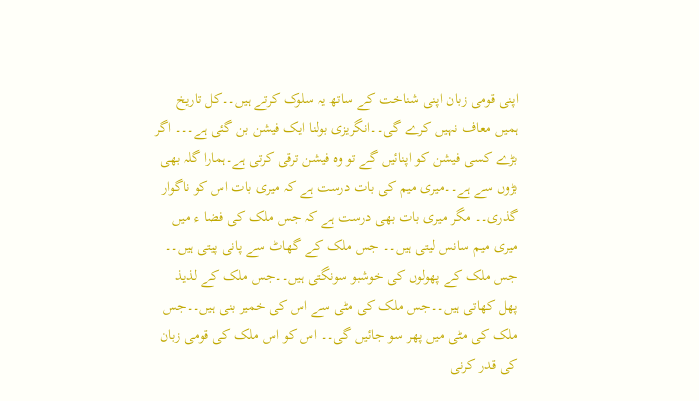اپنی قومی زبان اپنی شناخت کے ساتھ یہ سلوک کرتے ہیں۔۔کل تاریخ ہمیں معاف نہیں کرے گی۔۔انگریزی بولنا ایک فیشن بن گئی ہے۔۔۔ اگر بڑے کسی فیشن کو اپنائیں گے تو وہ فیشن ترقی کرتی ہے۔ہمارا گلہ بھی بڑوں سے ہے۔۔میری میم کی بات درست ہے کہ میری بات اس کو ناگوار گذری۔۔ مگر میری بات بھی درست ہے کہ جس ملک کی فضا ء میں میری میم سانس لیتی ہیں۔۔ جس ملک کے گھاٹ سے پانی پیتی ہیں۔۔ جس ملک کے پھولوں کی خوشبو سونگتی ہیں۔۔جس ملک کے لذیذ پھل کھاتی ہیں۔۔جس ملک کی مٹی سے اس کی خمیر بنی ہیں۔۔جس ملک کی مٹی میں پھر سو جائیں گی۔۔ اس کو اس ملک کی قومی زبان کی قدر کرنی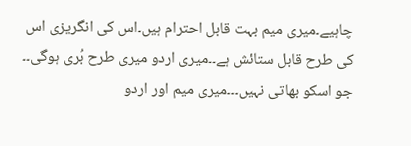چاہیے۔میری میم بہت قابل احترام ہیں۔اس کی انگریزی اس کی طرح قابل ستائش ہے۔۔میری اردو میری طرح بُری ہوگی۔۔ جو اسکو بھاتی نہیں۔۔۔میری میم اور اردو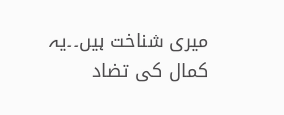میری شناخت ہیں۔۔یہ کمال کی تضاد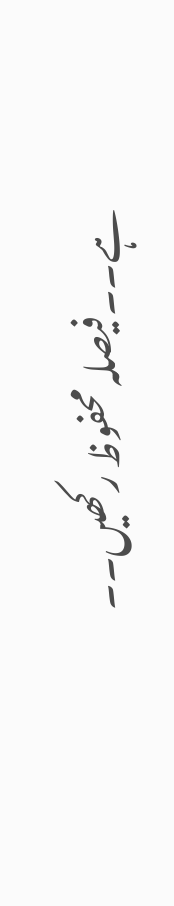ہے۔۔فیصلہ محفوظ رکھیں۔۔